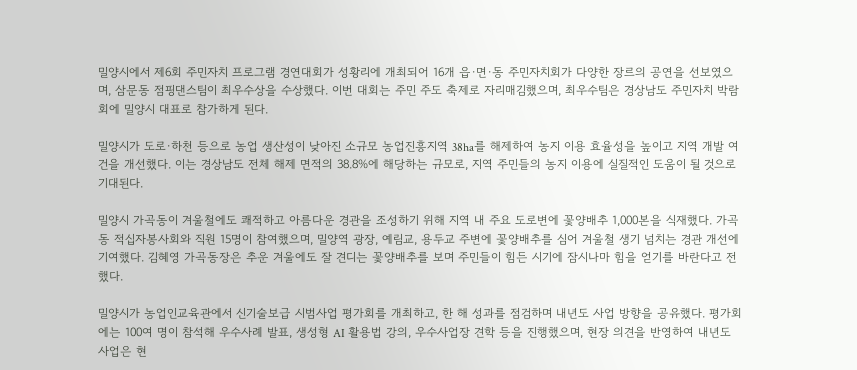밀양시에서 제6회 주민자치 프로그램 경연대회가 성황리에 개최되어 16개 읍·면·동 주민자치회가 다양한 장르의 공연을 선보였으며, 삼문동 점핑댄스팀이 최우수상을 수상했다. 이번 대회는 주민 주도 축제로 자리매김했으며, 최우수팀은 경상남도 주민자치 박람회에 밀양시 대표로 참가하게 된다.

밀양시가 도로·하천 등으로 농업 생산성이 낮아진 소규모 농업진흥지역 38ha를 해제하여 농지 이용 효율성을 높이고 지역 개발 여건을 개선했다. 이는 경상남도 전체 해제 면적의 38.8%에 해당하는 규모로, 지역 주민들의 농지 이용에 실질적인 도움이 될 것으로 기대된다.

밀양시 가곡동이 겨울철에도 쾌적하고 아름다운 경관을 조성하기 위해 지역 내 주요 도로변에 꽃양배추 1,000본을 식재했다. 가곡동 적십자봉사회와 직원 15명이 참여했으며, 밀양역 광장, 예림교, 용두교 주변에 꽃양배추를 심어 겨울철 생기 넘치는 경관 개선에 기여했다. 김혜영 가곡동장은 추운 겨울에도 잘 견디는 꽃양배추를 보며 주민들이 힘든 시기에 잠시나마 힘을 얻기를 바란다고 전했다.

밀양시가 농업인교육관에서 신기술보급 시범사업 평가회를 개최하고, 한 해 성과를 점검하며 내년도 사업 방향을 공유했다. 평가회에는 100여 명이 참석해 우수사례 발표, 생성형 AI 활용법 강의, 우수사업장 견학 등을 진행했으며, 현장 의견을 반영하여 내년도 사업은 현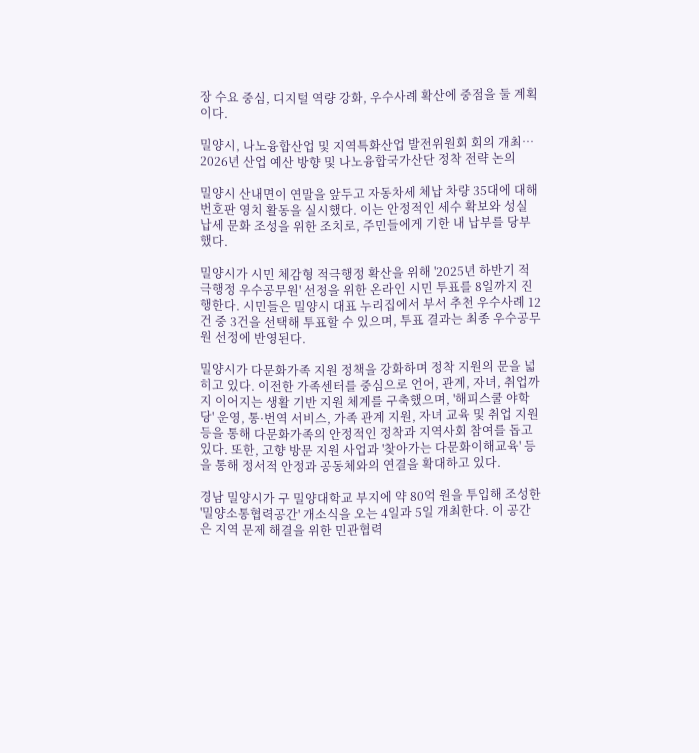장 수요 중심, 디지털 역량 강화, 우수사례 확산에 중점을 둘 계획이다.

밀양시, 나노융합산업 및 지역특화산업 발전위원회 회의 개최… 2026년 산업 예산 방향 및 나노융합국가산단 정착 전략 논의

밀양시 산내면이 연말을 앞두고 자동차세 체납 차량 35대에 대해 번호판 영치 활동을 실시했다. 이는 안정적인 세수 확보와 성실 납세 문화 조성을 위한 조치로, 주민들에게 기한 내 납부를 당부했다.

밀양시가 시민 체감형 적극행정 확산을 위해 '2025년 하반기 적극행정 우수공무원' 선정을 위한 온라인 시민 투표를 8일까지 진행한다. 시민들은 밀양시 대표 누리집에서 부서 추천 우수사례 12건 중 3건을 선택해 투표할 수 있으며, 투표 결과는 최종 우수공무원 선정에 반영된다.

밀양시가 다문화가족 지원 정책을 강화하며 정착 지원의 문을 넓히고 있다. 이전한 가족센터를 중심으로 언어, 관계, 자녀, 취업까지 이어지는 생활 기반 지원 체계를 구축했으며, '해피스쿨 야학당' 운영, 통·번역 서비스, 가족 관계 지원, 자녀 교육 및 취업 지원 등을 통해 다문화가족의 안정적인 정착과 지역사회 참여를 돕고 있다. 또한, 고향 방문 지원 사업과 '찾아가는 다문화이해교육' 등을 통해 정서적 안정과 공동체와의 연결을 확대하고 있다.

경남 밀양시가 구 밀양대학교 부지에 약 80억 원을 투입해 조성한 '밀양소통협력공간' 개소식을 오는 4일과 5일 개최한다. 이 공간은 지역 문제 해결을 위한 민관협력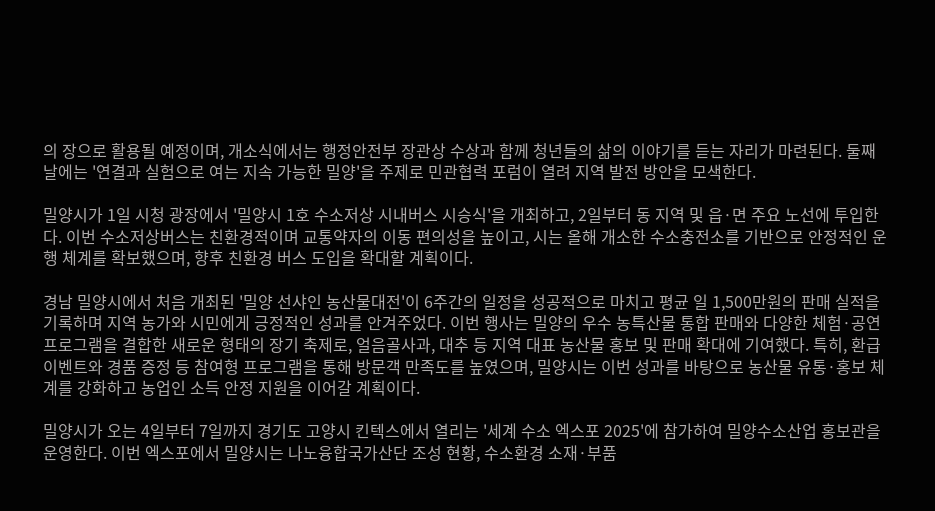의 장으로 활용될 예정이며, 개소식에서는 행정안전부 장관상 수상과 함께 청년들의 삶의 이야기를 듣는 자리가 마련된다. 둘째 날에는 '연결과 실험으로 여는 지속 가능한 밀양'을 주제로 민관협력 포럼이 열려 지역 발전 방안을 모색한다.

밀양시가 1일 시청 광장에서 '밀양시 1호 수소저상 시내버스 시승식'을 개최하고, 2일부터 동 지역 및 읍·면 주요 노선에 투입한다. 이번 수소저상버스는 친환경적이며 교통약자의 이동 편의성을 높이고, 시는 올해 개소한 수소충전소를 기반으로 안정적인 운행 체계를 확보했으며, 향후 친환경 버스 도입을 확대할 계획이다.

경남 밀양시에서 처음 개최된 '밀양 선샤인 농산물대전'이 6주간의 일정을 성공적으로 마치고 평균 일 1,500만원의 판매 실적을 기록하며 지역 농가와 시민에게 긍정적인 성과를 안겨주었다. 이번 행사는 밀양의 우수 농특산물 통합 판매와 다양한 체험·공연 프로그램을 결합한 새로운 형태의 장기 축제로, 얼음골사과, 대추 등 지역 대표 농산물 홍보 및 판매 확대에 기여했다. 특히, 환급 이벤트와 경품 증정 등 참여형 프로그램을 통해 방문객 만족도를 높였으며, 밀양시는 이번 성과를 바탕으로 농산물 유통·홍보 체계를 강화하고 농업인 소득 안정 지원을 이어갈 계획이다.

밀양시가 오는 4일부터 7일까지 경기도 고양시 킨텍스에서 열리는 '세계 수소 엑스포 2025'에 참가하여 밀양수소산업 홍보관을 운영한다. 이번 엑스포에서 밀양시는 나노융합국가산단 조성 현황, 수소환경 소재·부품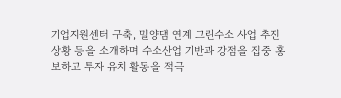기업지원센터 구축, 밀양댐 연계 그린수소 사업 추진 상황 등을 소개하며 수소산업 기반과 강점을 집중 홍보하고 투자 유치 활동을 적극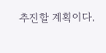추진할 계획이다.